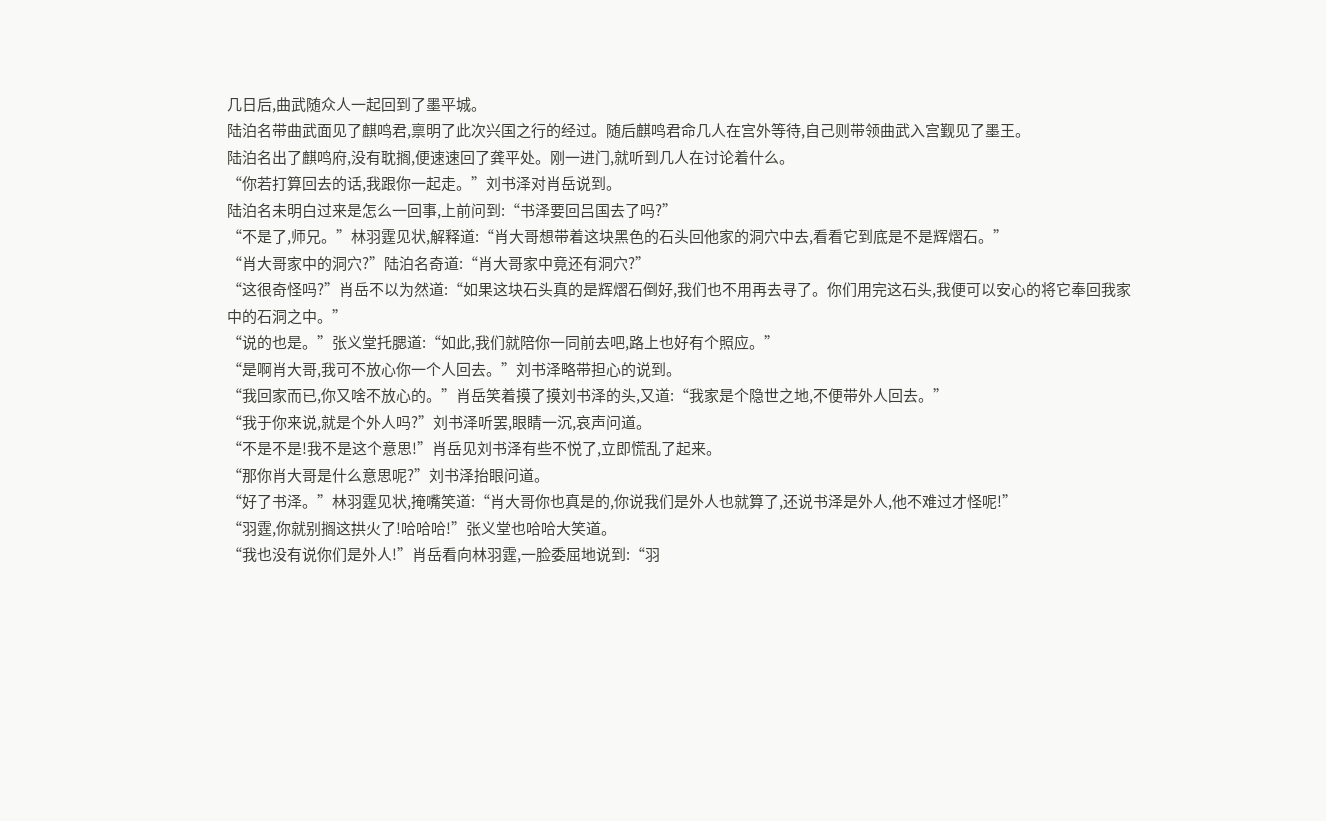几日后,曲武随众人一起回到了墨平城。
陆泊名带曲武面见了麒鸣君,禀明了此次兴国之行的经过。随后麒鸣君命几人在宫外等待,自己则带领曲武入宫觐见了墨王。
陆泊名出了麒鸣府,没有耽搁,便速速回了龚平处。刚一进门,就听到几人在讨论着什么。
“你若打算回去的话,我跟你一起走。”刘书泽对肖岳说到。
陆泊名未明白过来是怎么一回事,上前问到:“书泽要回吕国去了吗?”
“不是了,师兄。”林羽霆见状,解释道:“肖大哥想带着这块黑色的石头回他家的洞穴中去,看看它到底是不是辉熠石。”
“肖大哥家中的洞穴?”陆泊名奇道:“肖大哥家中竟还有洞穴?”
“这很奇怪吗?”肖岳不以为然道:“如果这块石头真的是辉熠石倒好,我们也不用再去寻了。你们用完这石头,我便可以安心的将它奉回我家中的石洞之中。”
“说的也是。”张义堂托腮道:“如此,我们就陪你一同前去吧,路上也好有个照应。”
“是啊肖大哥,我可不放心你一个人回去。”刘书泽略带担心的说到。
“我回家而已,你又啥不放心的。”肖岳笑着摸了摸刘书泽的头,又道:“我家是个隐世之地,不便带外人回去。”
“我于你来说,就是个外人吗?”刘书泽听罢,眼睛一沉,哀声问道。
“不是不是!我不是这个意思!”肖岳见刘书泽有些不悦了,立即慌乱了起来。
“那你肖大哥是什么意思呢?”刘书泽抬眼问道。
“好了书泽。”林羽霆见状,掩嘴笑道:“肖大哥你也真是的,你说我们是外人也就算了,还说书泽是外人,他不难过才怪呢!”
“羽霆,你就别搁这拱火了!哈哈哈!”张义堂也哈哈大笑道。
“我也没有说你们是外人!”肖岳看向林羽霆,一脸委屈地说到:“羽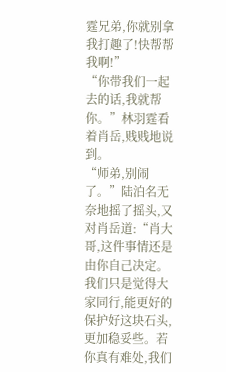霆兄弟,你就别拿我打趣了!快帮帮我啊!”
“你带我们一起去的话,我就帮你。”林羽霆看着肖岳,贱贱地说到。
“师弟,别闹了。”陆泊名无奈地摇了摇头,又对肖岳道:“肖大哥,这件事情还是由你自己决定。我们只是觉得大家同行,能更好的保护好这块石头,更加稳妥些。若你真有难处,我们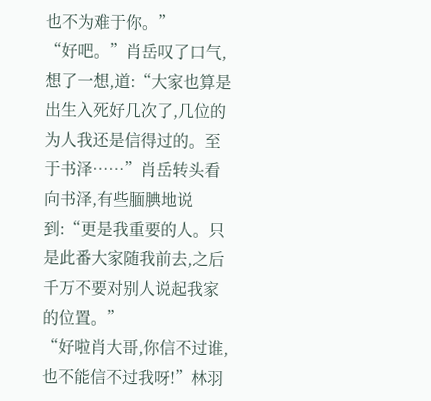也不为难于你。”
“好吧。”肖岳叹了口气,想了一想,道:“大家也算是出生入死好几次了,几位的为人我还是信得过的。至于书泽……”肖岳转头看向书泽,有些腼腆地说到:“更是我重要的人。只是此番大家随我前去,之后千万不要对别人说起我家的位置。”
“好啦肖大哥,你信不过谁,也不能信不过我呀!”林羽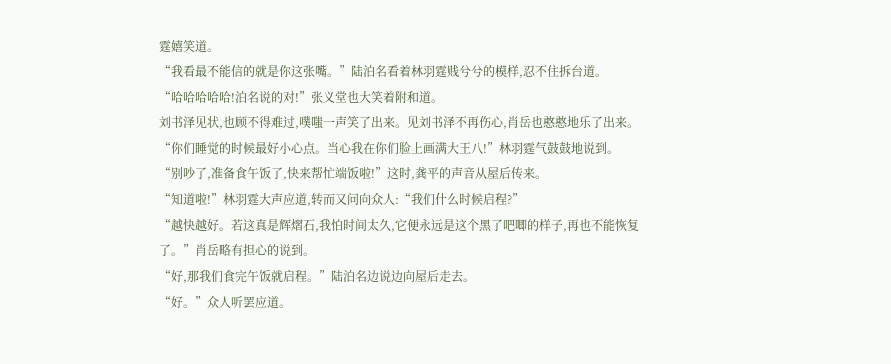霆嬉笑道。
“我看最不能信的就是你这张嘴。”陆泊名看着林羽霆贱兮兮的模样,忍不住拆台道。
“哈哈哈哈哈!泊名说的对!”张义堂也大笑着附和道。
刘书泽见状,也顾不得难过,噗嗤一声笑了出来。见刘书泽不再伤心,肖岳也憨憨地乐了出来。
“你们睡觉的时候最好小心点。当心我在你们脸上画满大王八!”林羽霆气鼓鼓地说到。
“别吵了,准备食午饭了,快来帮忙端饭啦!”这时,龚平的声音从屋后传来。
“知道啦!”林羽霆大声应道,转而又问向众人:“我们什么时候启程?”
“越快越好。若这真是辉熠石,我怕时间太久,它便永远是这个黑了吧唧的样子,再也不能恢复了。”肖岳略有担心的说到。
“好,那我们食完午饭就启程。”陆泊名边说边向屋后走去。
“好。”众人听罢应道。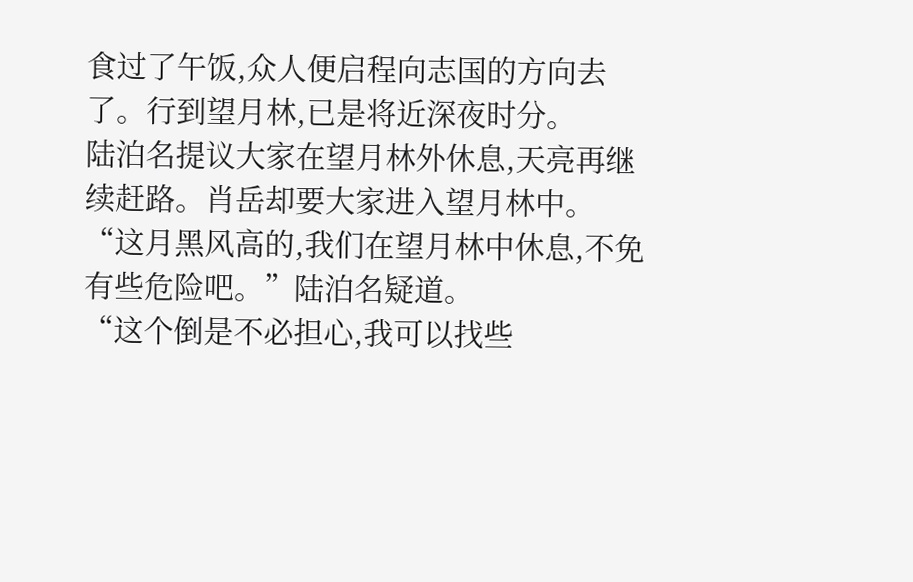食过了午饭,众人便启程向志国的方向去了。行到望月林,已是将近深夜时分。
陆泊名提议大家在望月林外休息,天亮再继续赶路。肖岳却要大家进入望月林中。
“这月黑风高的,我们在望月林中休息,不免有些危险吧。”陆泊名疑道。
“这个倒是不必担心,我可以找些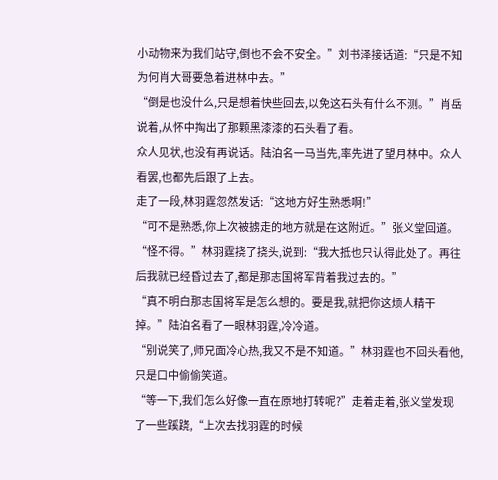小动物来为我们站守,倒也不会不安全。”刘书泽接话道:“只是不知为何肖大哥要急着进林中去。”
“倒是也没什么,只是想着快些回去,以免这石头有什么不测。”肖岳说着,从怀中掏出了那颗黑漆漆的石头看了看。
众人见状,也没有再说话。陆泊名一马当先,率先进了望月林中。众人看罢,也都先后跟了上去。
走了一段,林羽霆忽然发话:“这地方好生熟悉啊!”
“可不是熟悉,你上次被掳走的地方就是在这附近。”张义堂回道。
“怪不得。”林羽霆挠了挠头,说到:“我大抵也只认得此处了。再往后我就已经昏过去了,都是那志国将军背着我过去的。”
“真不明白那志国将军是怎么想的。要是我,就把你这烦人精干掉。”陆泊名看了一眼林羽霆,冷冷道。
“别说笑了,师兄面冷心热,我又不是不知道。”林羽霆也不回头看他,只是口中偷偷笑道。
“等一下,我们怎么好像一直在原地打转呢?”走着走着,张义堂发现了一些蹊跷,“上次去找羽霆的时候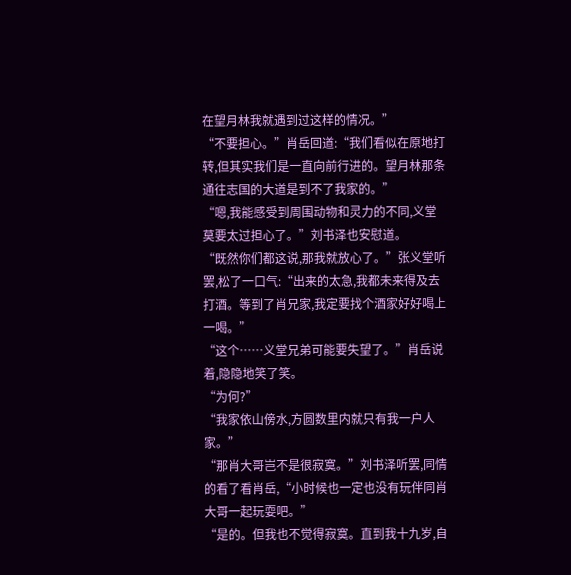在望月林我就遇到过这样的情况。”
“不要担心。”肖岳回道:“我们看似在原地打转,但其实我们是一直向前行进的。望月林那条通往志国的大道是到不了我家的。”
“嗯,我能感受到周围动物和灵力的不同,义堂莫要太过担心了。”刘书泽也安慰道。
“既然你们都这说,那我就放心了。”张义堂听罢,松了一口气:“出来的太急,我都未来得及去打酒。等到了肖兄家,我定要找个酒家好好喝上一喝。”
“这个……义堂兄弟可能要失望了。”肖岳说着,隐隐地笑了笑。
“为何?”
“我家依山傍水,方圆数里内就只有我一户人家。”
“那肖大哥岂不是很寂寞。”刘书泽听罢,同情的看了看肖岳,“小时候也一定也没有玩伴同肖大哥一起玩耍吧。”
“是的。但我也不觉得寂寞。直到我十九岁,自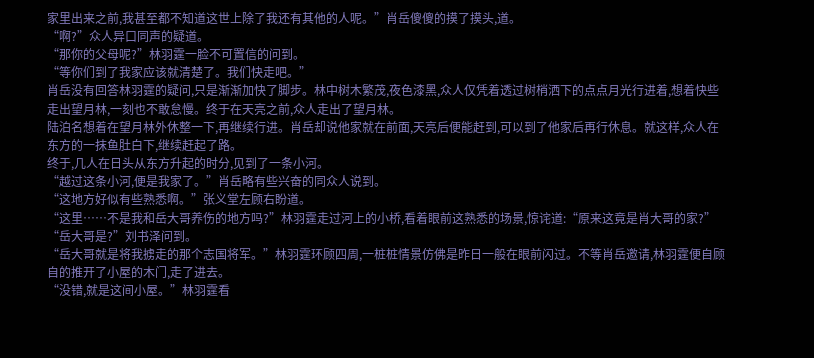家里出来之前,我甚至都不知道这世上除了我还有其他的人呢。”肖岳傻傻的摸了摸头,道。
“啊?”众人异口同声的疑道。
“那你的父母呢?”林羽霆一脸不可置信的问到。
“等你们到了我家应该就清楚了。我们快走吧。”
肖岳没有回答林羽霆的疑问,只是渐渐加快了脚步。林中树木繁茂,夜色漆黑,众人仅凭着透过树梢洒下的点点月光行进着,想着快些走出望月林,一刻也不敢怠慢。终于在天亮之前,众人走出了望月林。
陆泊名想着在望月林外休整一下,再继续行进。肖岳却说他家就在前面,天亮后便能赶到,可以到了他家后再行休息。就这样,众人在东方的一抹鱼肚白下,继续赶起了路。
终于,几人在日头从东方升起的时分,见到了一条小河。
“越过这条小河,便是我家了。”肖岳略有些兴奋的同众人说到。
“这地方好似有些熟悉啊。”张义堂左顾右盼道。
“这里……不是我和岳大哥养伤的地方吗?”林羽霆走过河上的小桥,看着眼前这熟悉的场景,惊诧道:“原来这竟是肖大哥的家?”
“岳大哥是?”刘书泽问到。
“岳大哥就是将我掳走的那个志国将军。”林羽霆环顾四周,一桩桩情景仿佛是昨日一般在眼前闪过。不等肖岳邀请,林羽霆便自顾自的推开了小屋的木门,走了进去。
“没错,就是这间小屋。”林羽霆看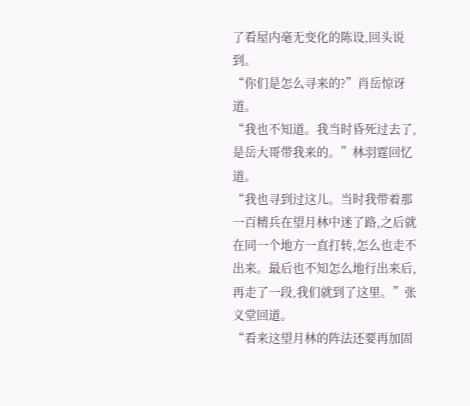了看屋内毫无变化的陈设,回头说到。
“你们是怎么寻来的?”肖岳惊讶道。
“我也不知道。我当时昏死过去了,是岳大哥带我来的。”林羽霆回忆道。
“我也寻到过这儿。当时我带着那一百精兵在望月林中迷了路,之后就在同一个地方一直打转,怎么也走不出来。最后也不知怎么地行出来后,再走了一段,我们就到了这里。”张义堂回道。
“看来这望月林的阵法还要再加固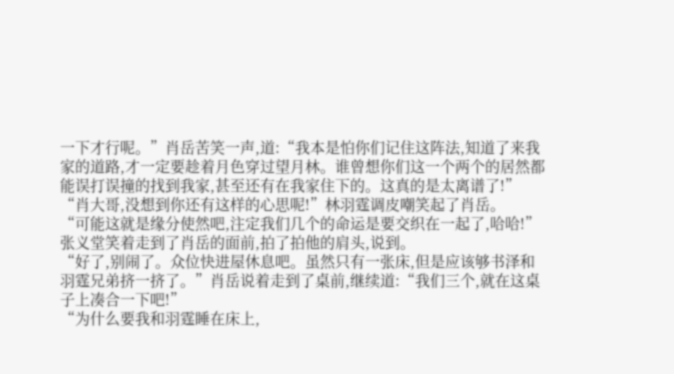一下才行呢。”肖岳苦笑一声,道:“我本是怕你们记住这阵法,知道了来我家的道路,才一定要趁着月色穿过望月林。谁曾想你们这一个两个的居然都能误打误撞的找到我家,甚至还有在我家住下的。这真的是太离谱了!”
“肖大哥,没想到你还有这样的心思呢!”林羽霆调皮嘲笑起了肖岳。
“可能这就是缘分使然吧,注定我们几个的命运是要交织在一起了,哈哈!”张义堂笑着走到了肖岳的面前,拍了拍他的肩头,说到。
“好了,别闹了。众位快进屋休息吧。虽然只有一张床,但是应该够书泽和羽霆兄弟挤一挤了。”肖岳说着走到了桌前,继续道:“我们三个,就在这桌子上凑合一下吧!”
“为什么要我和羽霆睡在床上,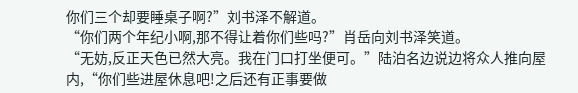你们三个却要睡桌子啊?”刘书泽不解道。
“你们两个年纪小啊,那不得让着你们些吗?”肖岳向刘书泽笑道。
“无妨,反正天色已然大亮。我在门口打坐便可。”陆泊名边说边将众人推向屋内,“你们些进屋休息吧!之后还有正事要做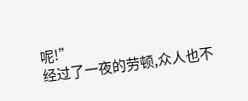呢!”
经过了一夜的劳顿,众人也不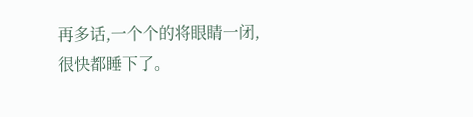再多话,一个个的将眼睛一闭,很快都睡下了。